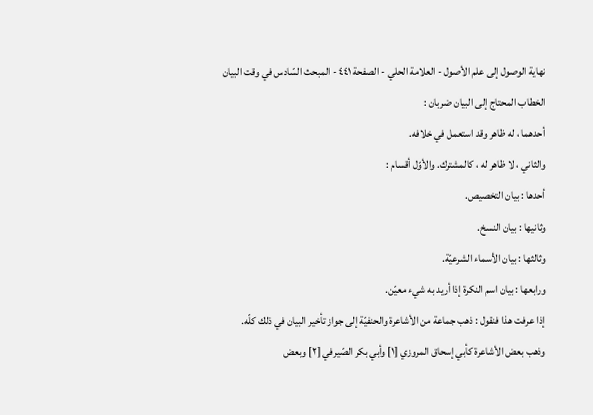نهاية الوصول إلى علم الأصول - العلامة الحلي - الصفحة ٤٤١ - المبحث السّادس في وقت البيان
الخطاب المحتاج إلى البيان ضربان :
أحدهما ، له ظاهر وقد استعمل في خلافه.
والثاني ، لا ظاهر له ، كالمشترك. والأوّل أقسام :
أحدها : بيان التخصيص.
وثانيها : بيان النسخ.
وثالثها : بيان الأسماء الشرعيّة.
ورابعها : بيان اسم النكرة إذا أريد به شيء معيّن.
إذا عرفت هذا فنقول : ذهب جماعة من الأشاعرة والحنفيّة إلى جواز تأخير البيان في ذلك كلّه.
وذهب بعض الأشاعرة كأبي إسحاق المروزي [١] وأبي بكر الصّيرفي [٢] وبعض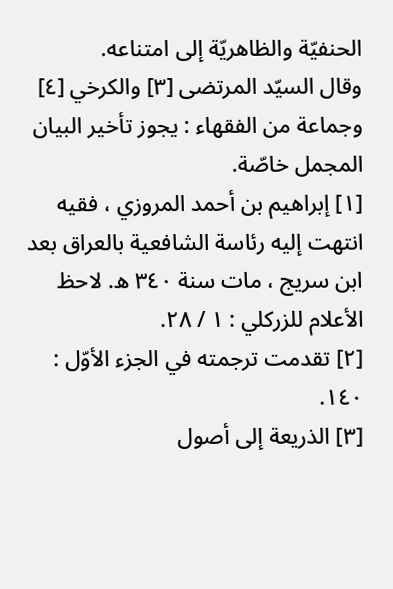الحنفيّة والظاهريّة إلى امتناعه.
وقال السيّد المرتضى [٣] والكرخي [٤] وجماعة من الفقهاء : يجوز تأخير البيان المجمل خاصّة.
[١] إبراهيم بن أحمد المروزي ، فقيه انتهت إليه رئاسة الشافعية بالعراق بعد ابن سريج ، مات سنة ٣٤٠ ه. لاحظ الأعلام للزركلي : ١ / ٢٨.
[٢] تقدمت ترجمته في الجزء الأوّل : ١٤٠.
[٣] الذريعة إلى أصول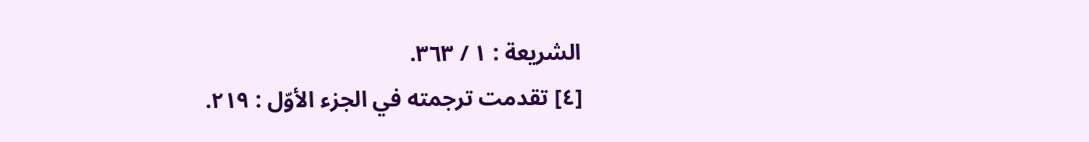الشريعة : ١ / ٣٦٣.
[٤] تقدمت ترجمته في الجزء الأوّل : ٢١٩.